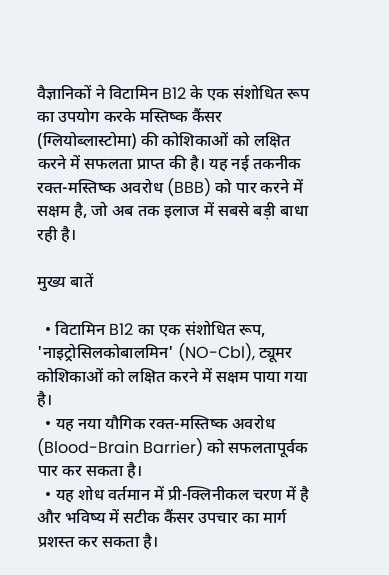वैज्ञानिकों ने विटामिन B12 के एक संशोधित रूप का उपयोग करके मस्तिष्क कैंसर (ग्लियोब्लास्टोमा) की कोशिकाओं को लक्षित करने में सफलता प्राप्त की है। यह नई तकनीक रक्त-मस्तिष्क अवरोध (BBB) को पार करने में सक्षम है, जो अब तक इलाज में सबसे बड़ी बाधा रही है।

मुख्य बातें

  • विटामिन B12 का एक संशोधित रूप, 'नाइट्रोसिलकोबालमिन' (NO-Cbl), ट्यूमर कोशिकाओं को लक्षित करने में सक्षम पाया गया है।
  • यह नया यौगिक रक्त-मस्तिष्क अवरोध (Blood-Brain Barrier) को सफलतापूर्वक पार कर सकता है।
  • यह शोध वर्तमान में प्री-क्लिनीकल चरण में है और भविष्य में सटीक कैंसर उपचार का मार्ग प्रशस्त कर सकता है।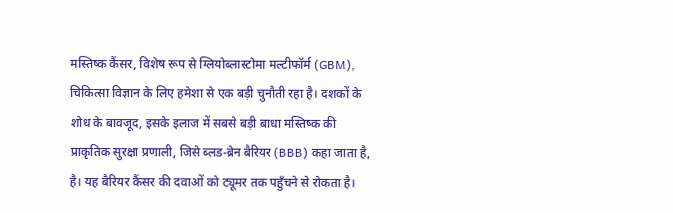मस्तिष्क कैंसर, विशेष रूप से ग्लियोब्लास्टोमा मल्टीफॉर्म (GBM), चिकित्सा विज्ञान के लिए हमेशा से एक बड़ी चुनौती रहा है। दशकों के शोध के बावजूद, इसके इलाज में सबसे बड़ी बाधा मस्तिष्क की प्राकृतिक सुरक्षा प्रणाली, जिसे ब्लड-ब्रेन बैरियर (BBB) कहा जाता है, है। यह बैरियर कैंसर की दवाओं को ट्यूमर तक पहुँचने से रोकता है।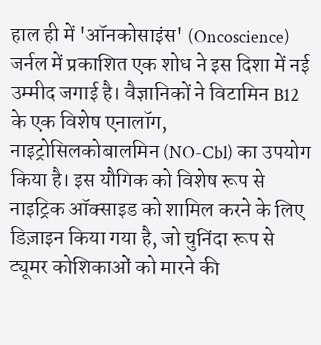हाल ही में 'ऑनकोसाइंस' (Oncoscience) जर्नल में प्रकाशित एक शोध ने इस दिशा में नई उम्मीद जगाई है। वैज्ञानिकों ने विटामिन B12 के एक विशेष एनालॉग, नाइट्रोसिलकोबालमिन (NO-Cbl) का उपयोग किया है। इस यौगिक को विशेष रूप से नाइट्रिक ऑक्साइड को शामिल करने के लिए डिज़ाइन किया गया है, जो चुनिंदा रूप से ट्यूमर कोशिकाओं को मारने की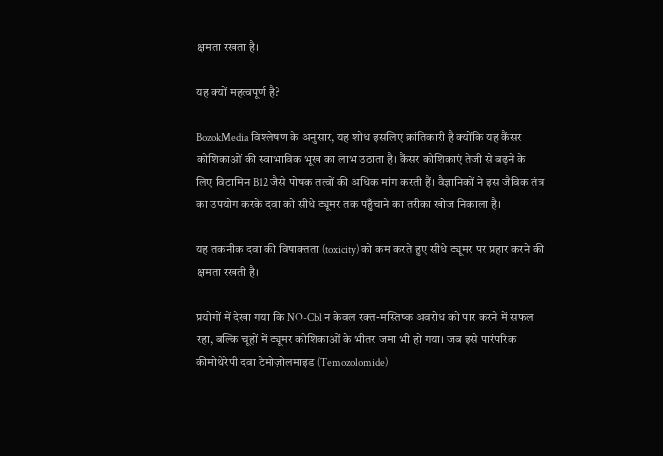क्षमता रखता है।

यह क्यों महत्वपूर्ण है?

BozokMedia विश्लेषण के अनुसार, यह शोध इसलिए क्रांतिकारी है क्योंकि यह कैंसर कोशिकाओं की स्वाभाविक भूख का लाभ उठाता है। कैंसर कोशिकाएं तेजी से बढ़ने के लिए विटामिन B12 जैसे पोषक तत्वों की अधिक मांग करती हैं। वैज्ञानिकों ने इस जैविक तंत्र का उपयोग करके दवा को सीधे ट्यूमर तक पहुँचाने का तरीका खोज निकाला है।

यह तकनीक दवा की विषाक्तता (toxicity) को कम करते हुए सीधे ट्यूमर पर प्रहार करने की क्षमता रखती है।

प्रयोगों में देखा गया कि NO-Cbl न केवल रक्त-मस्तिष्क अवरोध को पार करने में सफल रहा, बल्कि चूहों में ट्यूमर कोशिकाओं के भीतर जमा भी हो गया। जब इसे पारंपरिक कीमोथेरेपी दवा टेमोज़ोलमाइड (Temozolomide)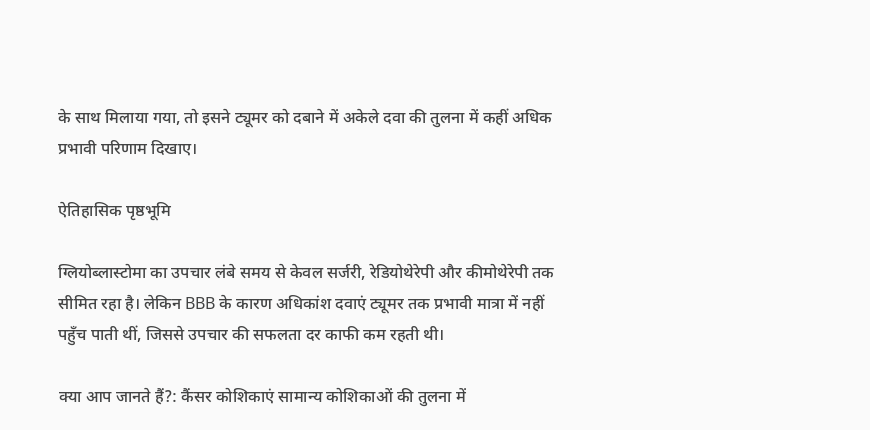के साथ मिलाया गया, तो इसने ट्यूमर को दबाने में अकेले दवा की तुलना में कहीं अधिक प्रभावी परिणाम दिखाए।

ऐतिहासिक पृष्ठभूमि

ग्लियोब्लास्टोमा का उपचार लंबे समय से केवल सर्जरी, रेडियोथेरेपी और कीमोथेरेपी तक सीमित रहा है। लेकिन BBB के कारण अधिकांश दवाएं ट्यूमर तक प्रभावी मात्रा में नहीं पहुँच पाती थीं, जिससे उपचार की सफलता दर काफी कम रहती थी।

क्या आप जानते हैं?: कैंसर कोशिकाएं सामान्य कोशिकाओं की तुलना में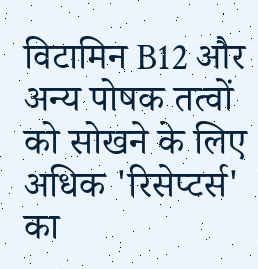विटामिन B12 और अन्य पोषक तत्वों को सोखने के लिए अधिक 'रिसेप्टर्स' का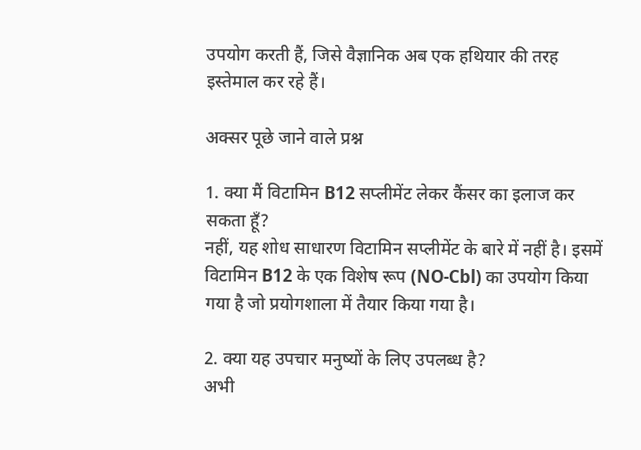उपयोग करती हैं, जिसे वैज्ञानिक अब एक हथियार की तरह इस्तेमाल कर रहे हैं।

अक्सर पूछे जाने वाले प्रश्न

1. क्या मैं विटामिन B12 सप्लीमेंट लेकर कैंसर का इलाज कर सकता हूँ?
नहीं, यह शोध साधारण विटामिन सप्लीमेंट के बारे में नहीं है। इसमें विटामिन B12 के एक विशेष रूप (NO-Cbl) का उपयोग किया गया है जो प्रयोगशाला में तैयार किया गया है।

2. क्या यह उपचार मनुष्यों के लिए उपलब्ध है?
अभी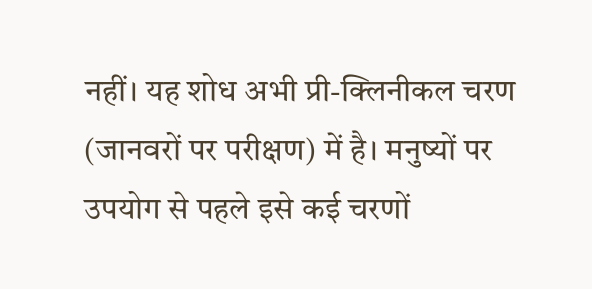नहीं। यह शोध अभी प्री-क्लिनीकल चरण (जानवरों पर परीक्षण) में है। मनुष्यों पर उपयोग से पहले इसे कई चरणों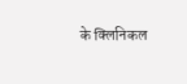के क्लिनिकल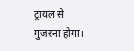ट्रायल से गुजरना होगा।